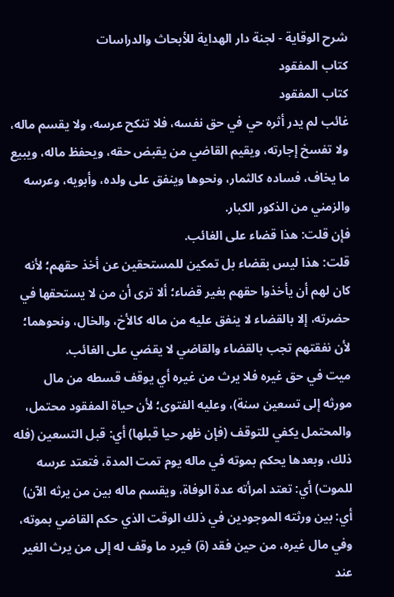شرح الوقاية - لجنة دار الهداية للأبحاث والدراسات
كتاب المفقود
كتاب المفقود
غائب لم يدر أثره حي في حق نفسه، فلا تنكح عرسه، ولا يقسم ماله، ولا تفسخ إجارته، ويقيم القاضي من يقبض حقه، ويحفظ ماله، ويبيع ما يخاف، فساده كالثمار، ونحوها وينفق على ولده، وأبويه، وعرسه والزمني من الذكور الكبار.
فإن قلت: هذا قضاء على الغائب.
قلت: هذا ليس بقضاء بل تمكين للمستحقين عن أخذ حقهم؛ لأنه كان لهم أن يأخذوا حقهم بغير قضاء؛ ألا ترى أن من لا يستحقها في حضرته، إلا بالقضاء لا ينفق عليه من ماله كالأخ، والخال، ونحوهما؛ لأن نفقتهم تجب بالقضاء والقاضي لا يقضي على الغائب.
ميت في حق غيره فلا يرث من غيره أي يوقف قسطه من مال مورثه إلى تسعين سنة)، وعليه الفتوى؛ لأن حياة المفقود محتمل، والمحتمل يكفي للتوقف (فإن ظهر حيا قبلها) أي: قبل التسعين (فله ذلك، وبعدها يحكم بموته في ماله يوم تمت المدة، فتعتد عرسه للموت) أي: تعتد امرأته عدة الوفاة، ويقسم ماله بين من يرثه الآن) أي: بين ورثته الموجودين في ذلك الوقت الذي حكم القاضي بموته، وفي مال غيره، من حين فقد (ة) فيرد ما وقف له إلى من يرث الغير عند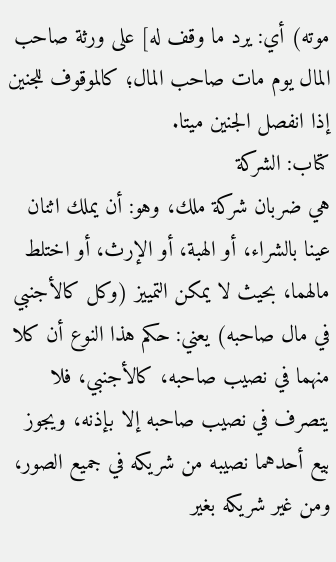موته) أي: يرد ما وقف له] على ورثة صاحب المال يوم مات صاحب المال؛ كالموقوف للجنين إذا انفصل الجنين ميتا.
كتاب: الشركة
هي ضربان شركة ملك، وهو: أن يملك اثنان عينا بالشراء، أو الهبة، أو الإرث، أو اختلط مالهما، بحيث لا يمكن التمييز (وكل كالأجنبي في مال صاحبه) يعني: حكم هذا النوع أن كلا منهما في نصيب صاحبه، كالأجنبي، فلا يتصرف في نصيب صاحبه إلا بإذنه، ويجوز بيع أحدهما نصيبه من شريكه في جميع الصور، ومن غير شريكه بغير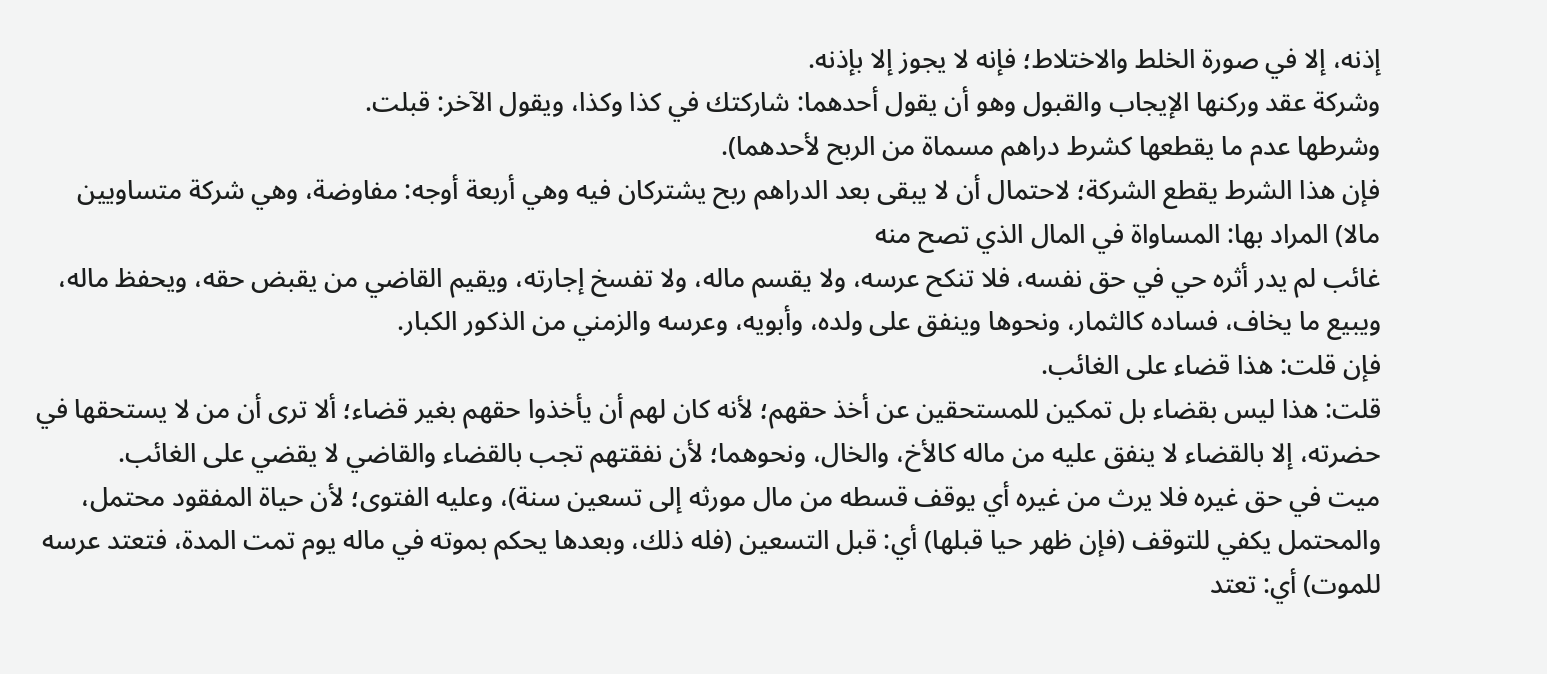إذنه، إلا في صورة الخلط والاختلاط؛ فإنه لا يجوز إلا بإذنه.
وشركة عقد وركنها الإيجاب والقبول وهو أن يقول أحدهما: شاركتك في كذا وكذا، ويقول الآخر: قبلت.
وشرطها عدم ما يقطعها كشرط دراهم مسماة من الربح لأحدهما).
فإن هذا الشرط يقطع الشركة؛ لاحتمال أن لا يبقى بعد الدراهم ربح يشتركان فيه وهي أربعة أوجه: مفاوضة، وهي شركة متساويين مالا) المراد بها: المساواة في المال الذي تصح منه
غائب لم يدر أثره حي في حق نفسه، فلا تنكح عرسه، ولا يقسم ماله، ولا تفسخ إجارته، ويقيم القاضي من يقبض حقه، ويحفظ ماله، ويبيع ما يخاف، فساده كالثمار، ونحوها وينفق على ولده، وأبويه، وعرسه والزمني من الذكور الكبار.
فإن قلت: هذا قضاء على الغائب.
قلت: هذا ليس بقضاء بل تمكين للمستحقين عن أخذ حقهم؛ لأنه كان لهم أن يأخذوا حقهم بغير قضاء؛ ألا ترى أن من لا يستحقها في حضرته، إلا بالقضاء لا ينفق عليه من ماله كالأخ، والخال، ونحوهما؛ لأن نفقتهم تجب بالقضاء والقاضي لا يقضي على الغائب.
ميت في حق غيره فلا يرث من غيره أي يوقف قسطه من مال مورثه إلى تسعين سنة)، وعليه الفتوى؛ لأن حياة المفقود محتمل، والمحتمل يكفي للتوقف (فإن ظهر حيا قبلها) أي: قبل التسعين (فله ذلك، وبعدها يحكم بموته في ماله يوم تمت المدة، فتعتد عرسه للموت) أي: تعتد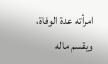امرأته عدة الوفاة، ويقسم ماله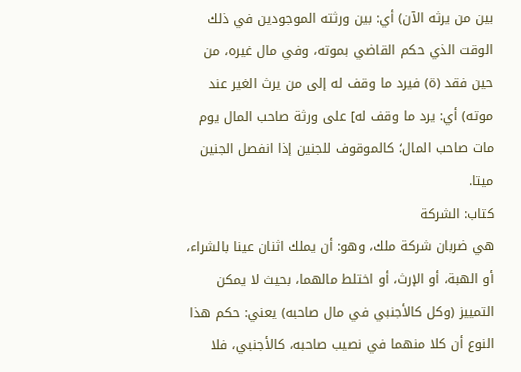بين من يرثه الآن) أي: بين ورثته الموجودين في ذلك الوقت الذي حكم القاضي بموته، وفي مال غيره، من حين فقد (ة) فيرد ما وقف له إلى من يرث الغير عند موته) أي: يرد ما وقف له] على ورثة صاحب المال يوم مات صاحب المال؛ كالموقوف للجنين إذا انفصل الجنين ميتا.
كتاب: الشركة
هي ضربان شركة ملك، وهو: أن يملك اثنان عينا بالشراء، أو الهبة، أو الإرث، أو اختلط مالهما، بحيث لا يمكن التمييز (وكل كالأجنبي في مال صاحبه) يعني: حكم هذا النوع أن كلا منهما في نصيب صاحبه، كالأجنبي، فلا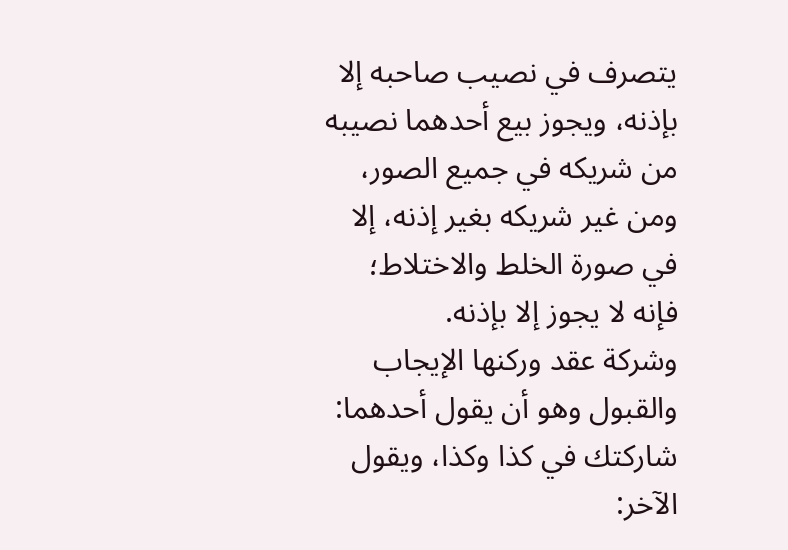يتصرف في نصيب صاحبه إلا بإذنه، ويجوز بيع أحدهما نصيبه من شريكه في جميع الصور، ومن غير شريكه بغير إذنه، إلا في صورة الخلط والاختلاط؛ فإنه لا يجوز إلا بإذنه.
وشركة عقد وركنها الإيجاب والقبول وهو أن يقول أحدهما: شاركتك في كذا وكذا، ويقول الآخر: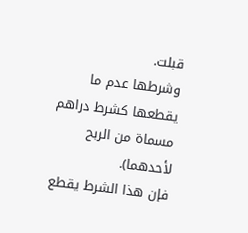قبلت.
وشرطها عدم ما يقطعها كشرط دراهم مسماة من الربح لأحدهما).
فإن هذا الشرط يقطع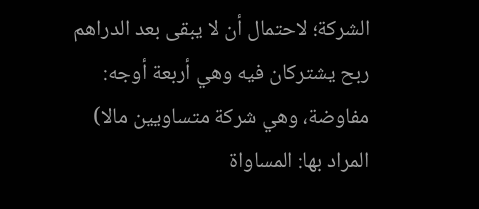الشركة؛ لاحتمال أن لا يبقى بعد الدراهم ربح يشتركان فيه وهي أربعة أوجه: مفاوضة، وهي شركة متساويين مالا) المراد بها: المساواة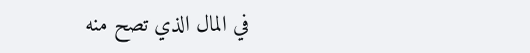في المال الذي تصح منه